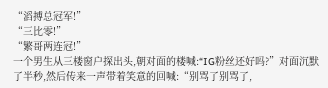“滔搏总冠军!”
“三比零!”
“繁哥两连冠!”
一个男生从三楼窗户探出头,朝对面的楼喊:“IG粉丝还好吗?”对面沉默了半秒,然后传来一声带着笑意的回喊:“别骂了别骂了,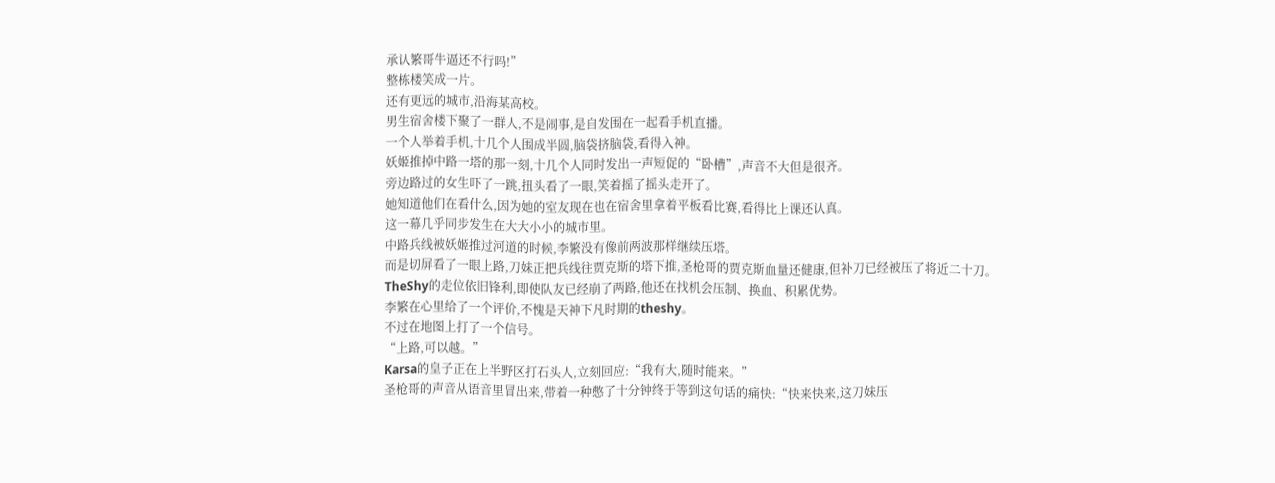承认繁哥牛逼还不行吗!”
整栋楼笑成一片。
还有更远的城市,沿海某高校。
男生宿舍楼下聚了一群人,不是闹事,是自发围在一起看手机直播。
一个人举着手机,十几个人围成半圆,脑袋挤脑袋,看得入神。
妖姬推掉中路一塔的那一刻,十几个人同时发出一声短促的“卧槽”,声音不大但是很齐。
旁边路过的女生吓了一跳,扭头看了一眼,笑着摇了摇头走开了。
她知道他们在看什么,因为她的室友现在也在宿舍里拿着平板看比赛,看得比上课还认真。
这一幕几乎同步发生在大大小小的城市里。
中路兵线被妖姬推过河道的时候,李繁没有像前两波那样继续压塔。
而是切屏看了一眼上路,刀妹正把兵线往贾克斯的塔下推,圣枪哥的贾克斯血量还健康,但补刀已经被压了将近二十刀。
TheShy的走位依旧锋利,即使队友已经崩了两路,他还在找机会压制、换血、积累优势。
李繁在心里给了一个评价,不愧是天神下凡时期的theshy。
不过在地图上打了一个信号。
“上路,可以越。”
Karsa的皇子正在上半野区打石头人,立刻回应:“我有大,随时能来。”
圣枪哥的声音从语音里冒出来,带着一种憋了十分钟终于等到这句话的痛快:“快来快来,这刀妹压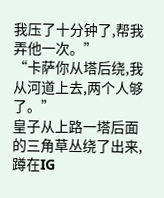我压了十分钟了,帮我弄他一次。”
“卡萨你从塔后绕,我从河道上去,两个人够了。”
皇子从上路一塔后面的三角草丛绕了出来,蹲在IG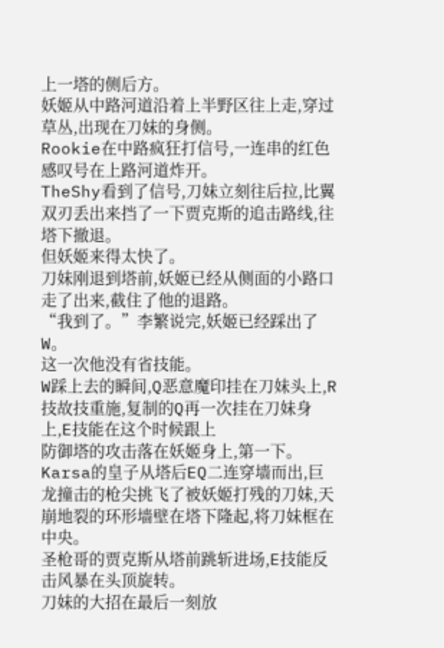上一塔的侧后方。
妖姬从中路河道沿着上半野区往上走,穿过草丛,出现在刀妹的身侧。
Rookie在中路疯狂打信号,一连串的红色感叹号在上路河道炸开。
TheShy看到了信号,刀妹立刻往后拉,比翼双刃丢出来挡了一下贾克斯的追击路线,往塔下撤退。
但妖姬来得太快了。
刀妹刚退到塔前,妖姬已经从侧面的小路口走了出来,截住了他的退路。
“我到了。”李繁说完,妖姬已经踩出了W。
这一次他没有省技能。
W踩上去的瞬间,Q恶意魔印挂在刀妹头上,R技故技重施,复制的Q再一次挂在刀妹身上,E技能在这个时候跟上
防御塔的攻击落在妖姬身上,第一下。Karsa的皇子从塔后EQ二连穿墙而出,巨龙撞击的枪尖挑飞了被妖姬打残的刀妹,天崩地裂的环形墙壁在塔下隆起,将刀妹框在中央。
圣枪哥的贾克斯从塔前跳斩进场,E技能反击风暴在头顶旋转。
刀妹的大招在最后一刻放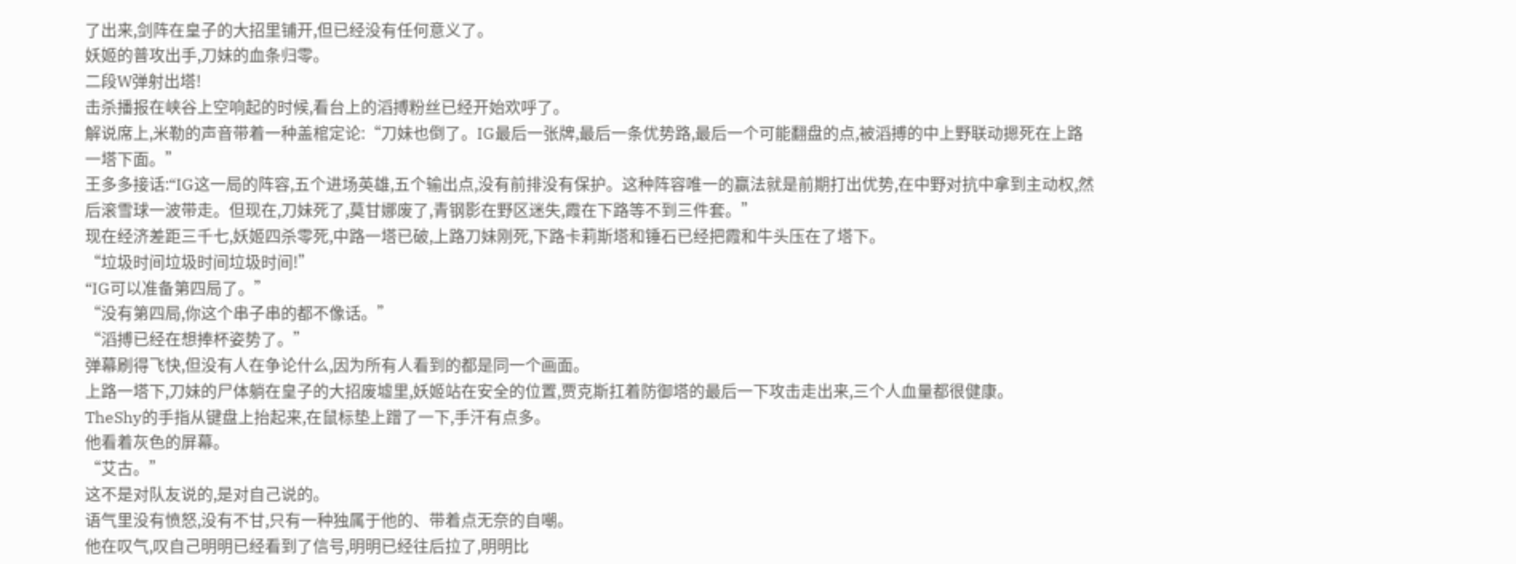了出来,剑阵在皇子的大招里铺开,但已经没有任何意义了。
妖姬的普攻出手,刀妹的血条归零。
二段W弹射出塔!
击杀播报在峡谷上空响起的时候,看台上的滔搏粉丝已经开始欢呼了。
解说席上,米勒的声音带着一种盖棺定论:“刀妹也倒了。IG最后一张牌,最后一条优势路,最后一个可能翻盘的点,被滔搏的中上野联动摁死在上路一塔下面。”
王多多接话:“IG这一局的阵容,五个进场英雄,五个输出点,没有前排没有保护。这种阵容唯一的赢法就是前期打出优势,在中野对抗中拿到主动权,然后滚雪球一波带走。但现在,刀妹死了,莫甘娜废了,青钢影在野区迷失,霞在下路等不到三件套。”
现在经济差距三千七,妖姬四杀零死,中路一塔已破,上路刀妹刚死,下路卡莉斯塔和锤石已经把霞和牛头压在了塔下。
“垃圾时间垃圾时间垃圾时间!”
“IG可以准备第四局了。”
“没有第四局,你这个串子串的都不像话。”
“滔搏已经在想捧杯姿势了。”
弹幕刷得飞快,但没有人在争论什么,因为所有人看到的都是同一个画面。
上路一塔下,刀妹的尸体躺在皇子的大招废墟里,妖姬站在安全的位置,贾克斯扛着防御塔的最后一下攻击走出来,三个人血量都很健康。
TheShy的手指从键盘上抬起来,在鼠标垫上蹭了一下,手汗有点多。
他看着灰色的屏幕。
“艾古。”
这不是对队友说的,是对自己说的。
语气里没有愤怒,没有不甘,只有一种独属于他的、带着点无奈的自嘲。
他在叹气,叹自己明明已经看到了信号,明明已经往后拉了,明明比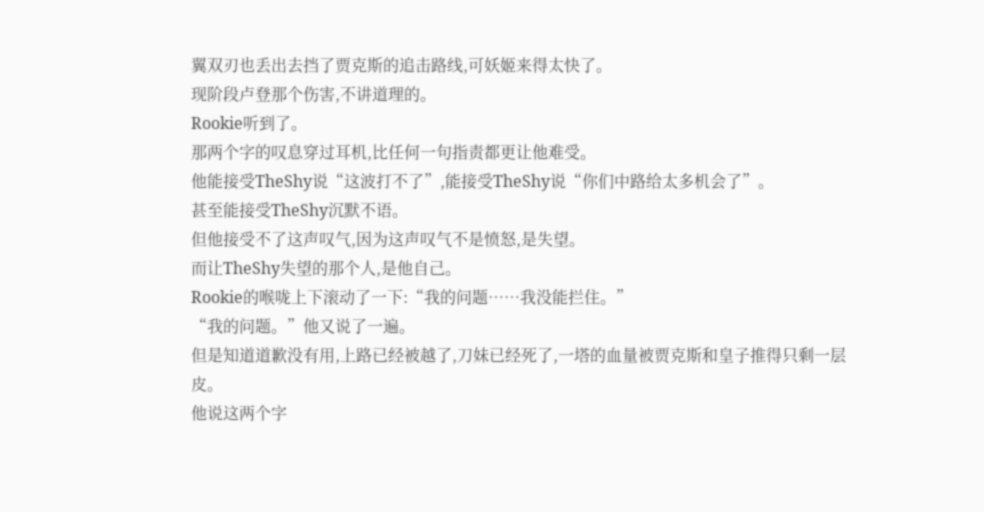翼双刃也丢出去挡了贾克斯的追击路线,可妖姬来得太快了。
现阶段卢登那个伤害,不讲道理的。
Rookie听到了。
那两个字的叹息穿过耳机,比任何一句指责都更让他难受。
他能接受TheShy说“这波打不了”,能接受TheShy说“你们中路给太多机会了”。
甚至能接受TheShy沉默不语。
但他接受不了这声叹气,因为这声叹气不是愤怒,是失望。
而让TheShy失望的那个人,是他自己。
Rookie的喉咙上下滚动了一下:“我的问题……我没能拦住。”
“我的问题。”他又说了一遍。
但是知道道歉没有用,上路已经被越了,刀妹已经死了,一塔的血量被贾克斯和皇子推得只剩一层皮。
他说这两个字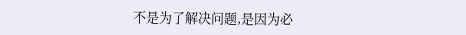不是为了解决问题,是因为必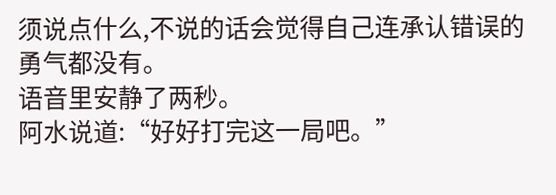须说点什么,不说的话会觉得自己连承认错误的勇气都没有。
语音里安静了两秒。
阿水说道:“好好打完这一局吧。”